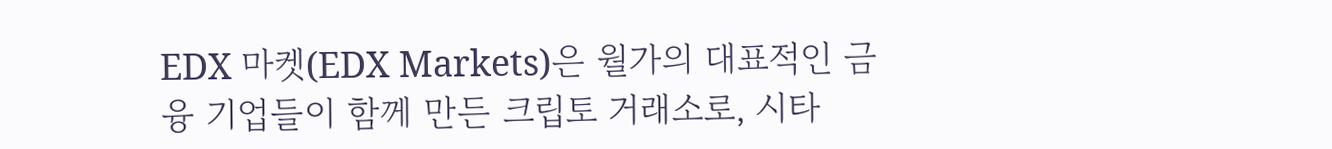EDX 마켓(EDX Markets)은 월가의 대표적인 금융 기업들이 함께 만든 크립토 거래소로, 시타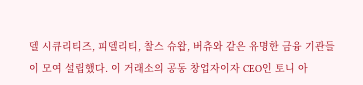델 시큐리티즈, 피델리티, 찰스 슈왑, 버츄와 같은 유명한 금융 기관들이 모여 설립했다. 이 거래소의 공동 창업자이자 CEO인 토니 아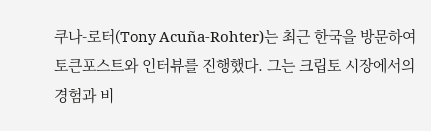쿠나-로터(Tony Acuña-Rohter)는 최근 한국을 방문하여 토큰포스트와 인터뷰를 진행했다. 그는 크립토 시장에서의 경험과 비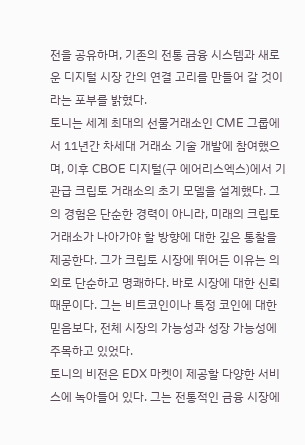전을 공유하며, 기존의 전통 금융 시스템과 새로운 디지털 시장 간의 연결 고리를 만들어 갈 것이라는 포부를 밝혔다.
토니는 세계 최대의 선물거래소인 CME 그룹에서 11년간 차세대 거래소 기술 개발에 참여했으며, 이후 CBOE 디지털(구 에어리스엑스)에서 기관급 크립토 거래소의 초기 모델을 설계했다. 그의 경험은 단순한 경력이 아니라, 미래의 크립토 거래소가 나아가야 할 방향에 대한 깊은 통찰을 제공한다. 그가 크립토 시장에 뛰어든 이유는 의외로 단순하고 명쾌하다. 바로 시장에 대한 신뢰 때문이다. 그는 비트코인이나 특정 코인에 대한 믿음보다, 전체 시장의 가능성과 성장 가능성에 주목하고 있었다.
토니의 비전은 EDX 마켓이 제공할 다양한 서비스에 녹아들어 있다. 그는 전통적인 금융 시장에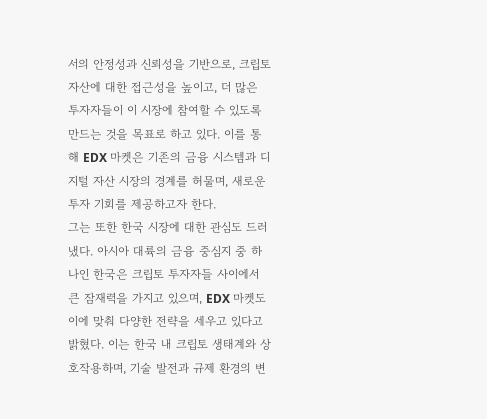서의 안정성과 신뢰성을 기반으로, 크립토 자산에 대한 접근성을 높이고, 더 많은 투자자들이 이 시장에 참여할 수 있도록 만드는 것을 목표로 하고 있다. 이를 통해 EDX 마켓은 기존의 금융 시스템과 디지털 자산 시장의 경계를 허물며, 새로운 투자 기회를 제공하고자 한다.
그는 또한 한국 시장에 대한 관심도 드러냈다. 아시아 대륙의 금융 중심지 중 하나인 한국은 크립토 투자자들 사이에서 큰 잠재력을 가지고 있으며, EDX 마켓도 이에 맞춰 다양한 전략을 세우고 있다고 밝혔다. 이는 한국 내 크립토 생태계와 상호작용하며, 기술 발전과 규제 환경의 변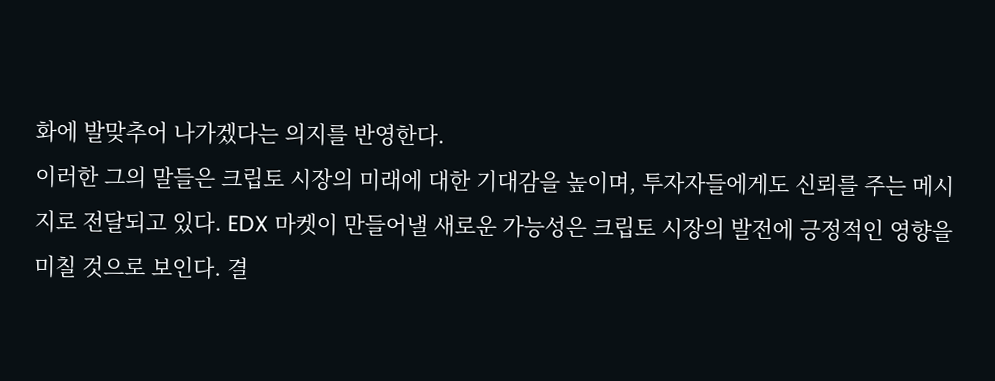화에 발맞추어 나가겠다는 의지를 반영한다.
이러한 그의 말들은 크립토 시장의 미래에 대한 기대감을 높이며, 투자자들에게도 신뢰를 주는 메시지로 전달되고 있다. EDX 마켓이 만들어낼 새로운 가능성은 크립토 시장의 발전에 긍정적인 영향을 미칠 것으로 보인다. 결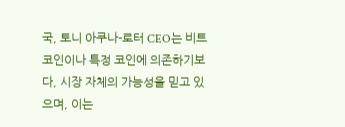국, 토니 아쿠나-로터 CEO는 비트코인이나 특정 코인에 의존하기보다, 시장 자체의 가능성을 믿고 있으며, 이는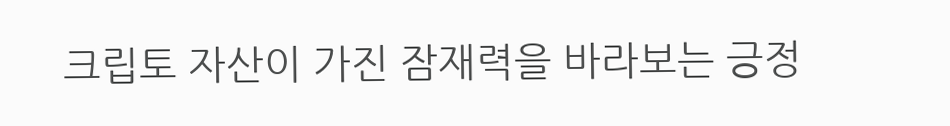크립토 자산이 가진 잠재력을 바라보는 긍정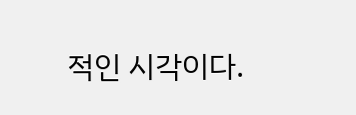적인 시각이다.